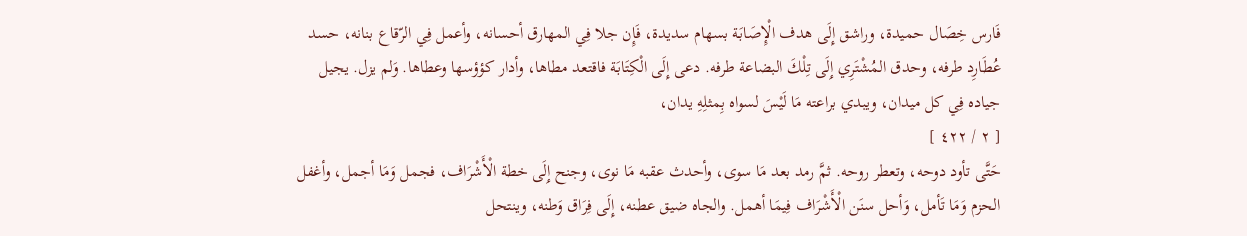فَارس خِصَال حميدة، وراشق إِلَى هدف الْإِصَابَة بسهام سديدة، فَإِن جلا فِي المهارق أحسانه، وأعمل فِي الرّقاع بنانه، حسد عُطَارِد طرفه، وحدق المُشْتَرِي إِلَى تِلْكَ البضاعة طرفه. دعى إِلَى الْكِتَابَة فاقتعد مطاها، وأدار كؤؤسها وعطاها. وَلم يزل. يجيل جياده فِي كل ميدان، ويبدي براعته مَا لَيْسَ لسواه بِمثلِهِ يدان،
[ ٢ / ٤٢٢ ]
حَتَّى تأود دوحه، وتعطر روحه. ثمَّ رمد بعد مَا سوى، وأحدث عقبه مَا نوى، وجنح إِلَى خطة الْأَشْرَاف، فجمل وَمَا أجمل، وأغفل الحزم وَمَا تَأمل، وَأحل سنَن الْأَشْرَاف فِيمَا أهمل. والجاه ضيق عطنه، إِلَى فِرَاق وَطنه، وينتحل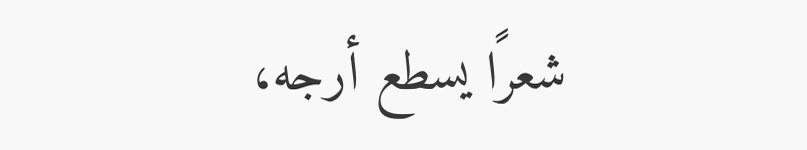شعرًا يسطع أرجه،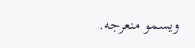ويسمو منعرجه.